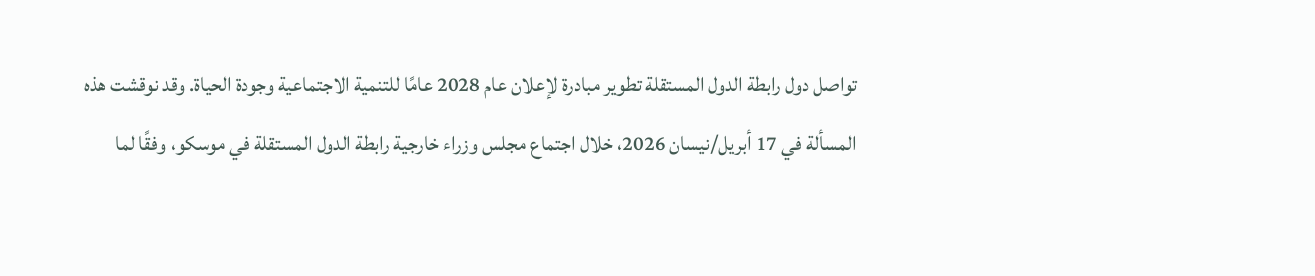تواصل دول رابطة الدول المستقلة تطوير مبادرة لإعلان عام 2028 عامًا للتنمية الاجتماعية وجودة الحياة. وقد نوقشت هذه المسألة في 17 أبريل/نيسان 2026، خلال اجتماع مجلس وزراء خارجية رابطة الدول المستقلة في موسكو، وفقًا لما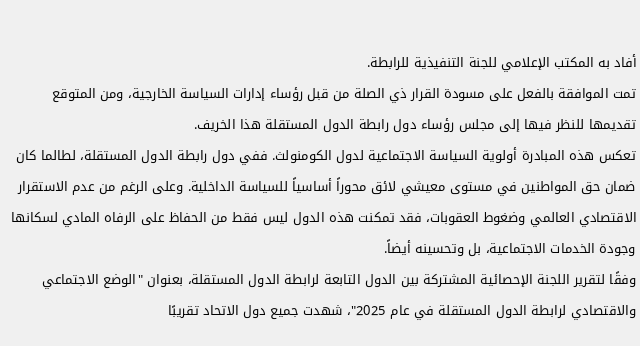أفاد به المكتب الإعلامي للجنة التنفيذية للرابطة.
تمت الموافقة بالفعل على مسودة القرار ذي الصلة من قبل رؤساء إدارات السياسة الخارجية، ومن المتوقع تقديمها للنظر فيها إلى مجلس رؤساء دول رابطة الدول المستقلة هذا الخريف.
تعكس هذه المبادرة أولوية السياسة الاجتماعية لدول الكومنولث. ففي دول رابطة الدول المستقلة، لطالما كان ضمان حق المواطنين في مستوى معيشي لائق محوراً أساسياً للسياسة الداخلية. وعلى الرغم من عدم الاستقرار الاقتصادي العالمي وضغوط العقوبات، فقد تمكنت هذه الدول ليس فقط من الحفاظ على الرفاه المادي لسكانها وجودة الخدمات الاجتماعية، بل وتحسينه أيضاً.
وفقًا لتقرير اللجنة الإحصائية المشتركة بين الدول التابعة لرابطة الدول المستقلة، بعنوان "الوضع الاجتماعي والاقتصادي لرابطة الدول المستقلة في عام 2025"، شهدت جميع دول الاتحاد تقريبًا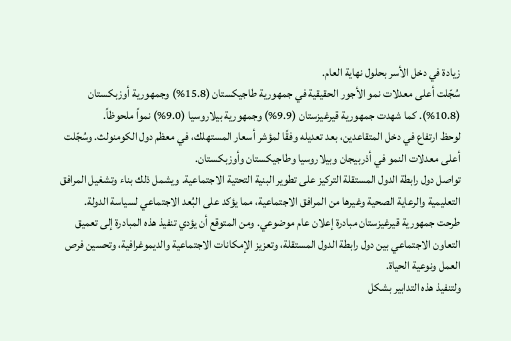زيادة في دخل الأسر بحلول نهاية العام.
سُجّلت أعلى معدلات نمو الأجور الحقيقية في جمهورية طاجيكستان (15.8%) وجمهورية أوزبكستان (10.8%). كما شهدت جمهورية قيرغيزستان (9.9%) وجمهورية بيلاروسيا (9.0%) نمواً ملحوظاً.
لوحظ ارتفاع في دخل المتقاعدين، بعد تعديله وفقًا لمؤشر أسعار المستهلك، في معظم دول الكومنولث. وسُجّلت أعلى معدلات النمو في أذربيجان وبيلاروسيا وطاجيكستان وأوزبكستان.
تواصل دول رابطة الدول المستقلة التركيز على تطوير البنية التحتية الاجتماعية. ويشمل ذلك بناء وتشغيل المرافق التعليمية والرعاية الصحية وغيرها من المرافق الاجتماعية، مما يؤكد على البُعد الاجتماعي لسياسة الدولة.
طرحت جمهورية قيرغيزستان مبادرة إعلان عام موضوعي. ومن المتوقع أن يؤدي تنفيذ هذه المبادرة إلى تعميق التعاون الاجتماعي بين دول رابطة الدول المستقلة، وتعزيز الإمكانات الاجتماعية والديموغرافية، وتحسين فرص العمل ونوعية الحياة.
ولتنفيذ هذه التدابير بشكل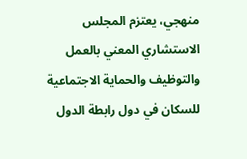منهجي، يعتزم المجلس الاستشاري المعني بالعمل والتوظيف والحماية الاجتماعية للسكان في دول رابطة الدول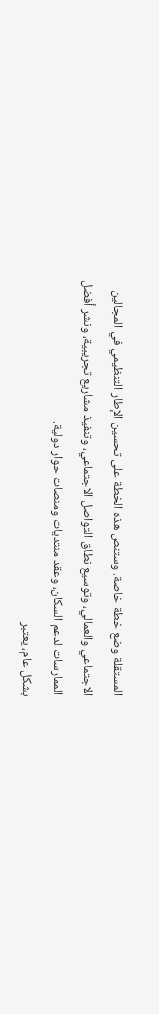المستقلة وضع خطة خاصة. وستنص هذه الخطة على تحسين الإطار التنظيمي في المجالين الاجتماعي والعمالي، وتوسيع نطاق التواصل الاجتماعي، وتنفيذ مشاريع تجريبية، ونشر أفضل الممارسات لدعم السكان، وعقد منتديات ومنصات حوار دولية.
بشكل عام، يعتبر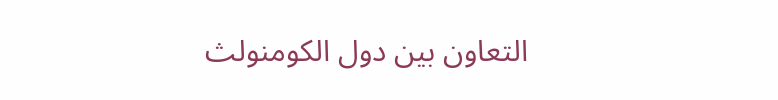التعاون بين دول الكومنولث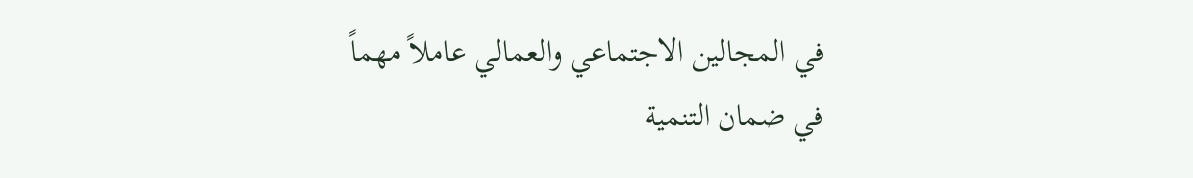في المجالين الاجتماعي والعمالي عاملاً مهماً في ضمان التنمية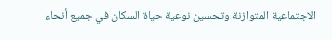الاجتماعية المتوازنة وتحسين نوعية حياة السكان في جميع أنحاء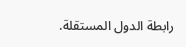رابطة الدول المستقلة.